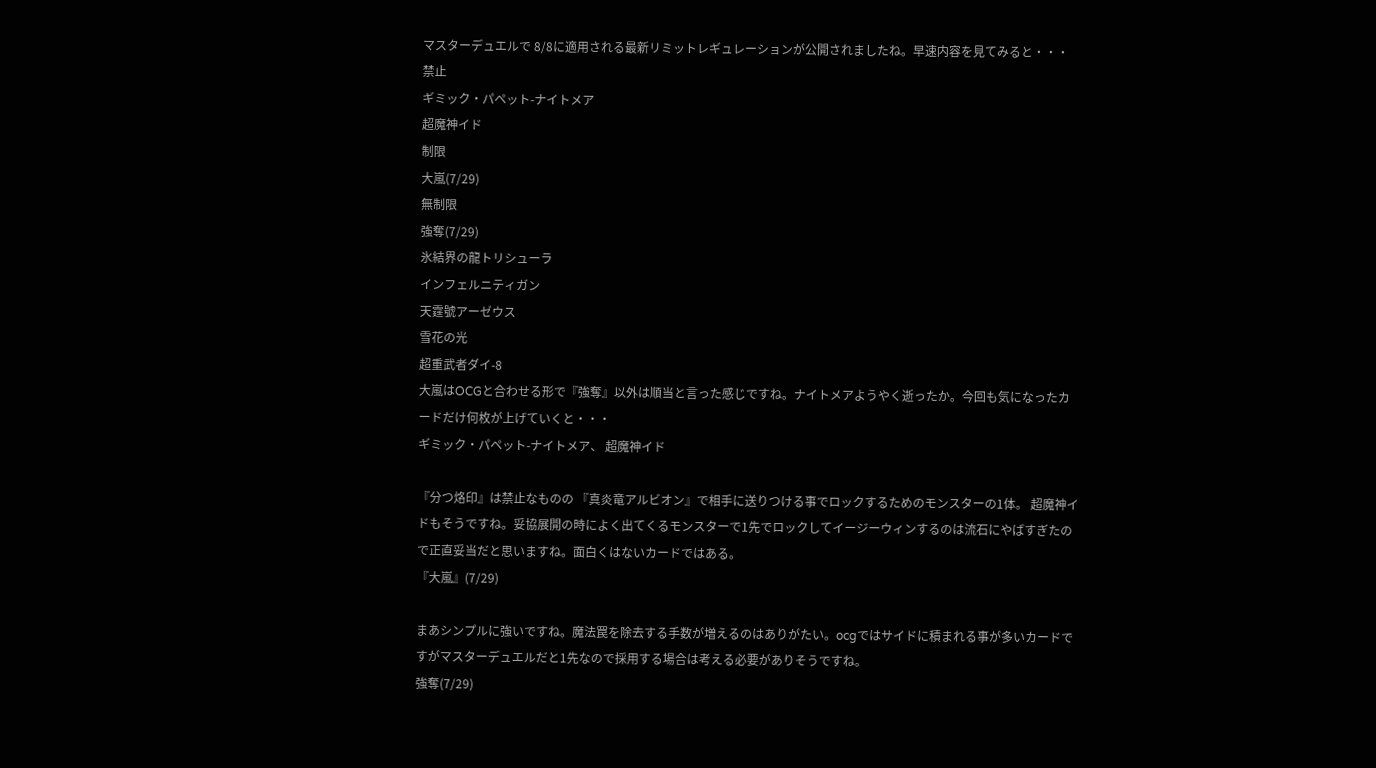マスターデュエルで 8/8に適用される最新リミットレギュレーションが公開されましたね。早速内容を見てみると・・・
禁止
ギミック・パペット-ナイトメア
超魔神イド
制限
大嵐(7/29)
無制限
強奪(7/29)
氷結界の龍トリシューラ
インフェルニティガン
天霆號アーゼウス
雪花の光
超重武者ダイ-8
大嵐はOCGと合わせる形で『強奪』以外は順当と言った感じですね。ナイトメアようやく逝ったか。今回も気になったカードだけ何枚が上げていくと・・・
ギミック・パペット-ナイトメア、 超魔神イド

『分つ烙印』は禁止なものの 『真炎竜アルビオン』で相手に送りつける事でロックするためのモンスターの1体。 超魔神イドもそうですね。妥協展開の時によく出てくるモンスターで1先でロックしてイージーウィンするのは流石にやばすぎたので正直妥当だと思いますね。面白くはないカードではある。
『大嵐』(7/29)

まあシンプルに強いですね。魔法罠を除去する手数が増えるのはありがたい。ocgではサイドに積まれる事が多いカードですがマスターデュエルだと1先なので採用する場合は考える必要がありそうですね。
強奪(7/29)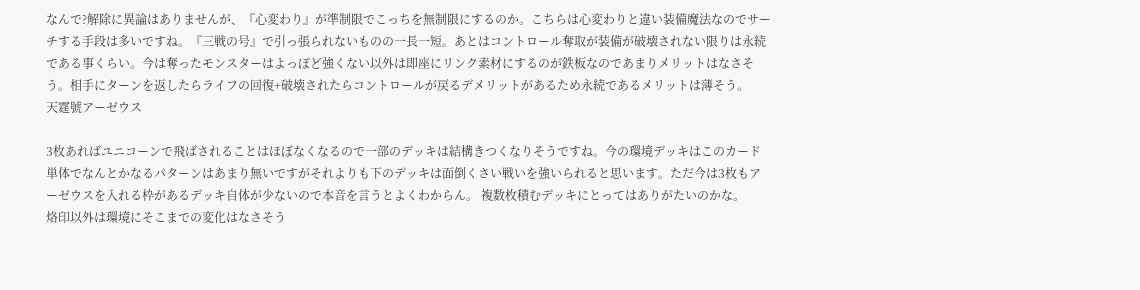なんで?解除に異論はありませんが、『心変わり』が準制限でこっちを無制限にするのか。こちらは心変わりと違い装備魔法なのでサーチする手段は多いですね。『三戦の号』で引っ張られないものの一長一短。あとはコントロール奪取が装備が破壊されない限りは永続である事くらい。今は奪ったモンスターはよっぽど強くない以外は即座にリンク素材にするのが鉄板なのであまりメリットはなさそう。相手にターンを返したらライフの回復+破壊されたらコントロールが戻るデメリットがあるため永続であるメリットは薄そう。
天霆號アーゼウス

3枚あればユニコーンで飛ばされることはほぼなくなるので一部のデッキは結構きつくなりそうですね。今の環境デッキはこのカード単体でなんとかなるパターンはあまり無いですがそれよりも下のデッキは面倒くさい戦いを強いられると思います。ただ今は3枚もアーゼウスを入れる枠があるデッキ自体が少ないので本音を言うとよくわからん。 複数枚積むデッキにとってはありがたいのかな。
烙印以外は環境にそこまでの変化はなさそう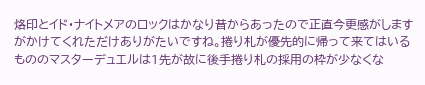烙印とイド・ナイトメアのロックはかなり昔からあったので正直今更感がしますがかけてくれただけありがたいですね。捲り札が優先的に帰って来てはいるもののマスターデュエルは1先が故に後手捲り札の採用の枠が少なくな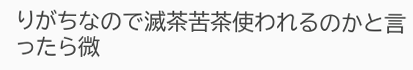りがちなので滅茶苦茶使われるのかと言ったら微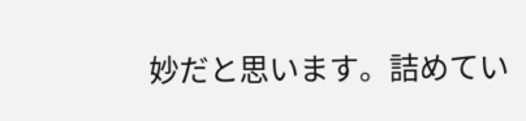妙だと思います。詰めてい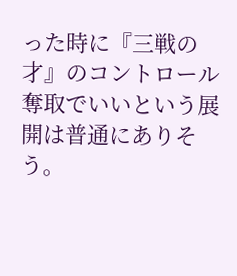った時に『三戦の才』のコントロール奪取でいいという展開は普通にありそう。